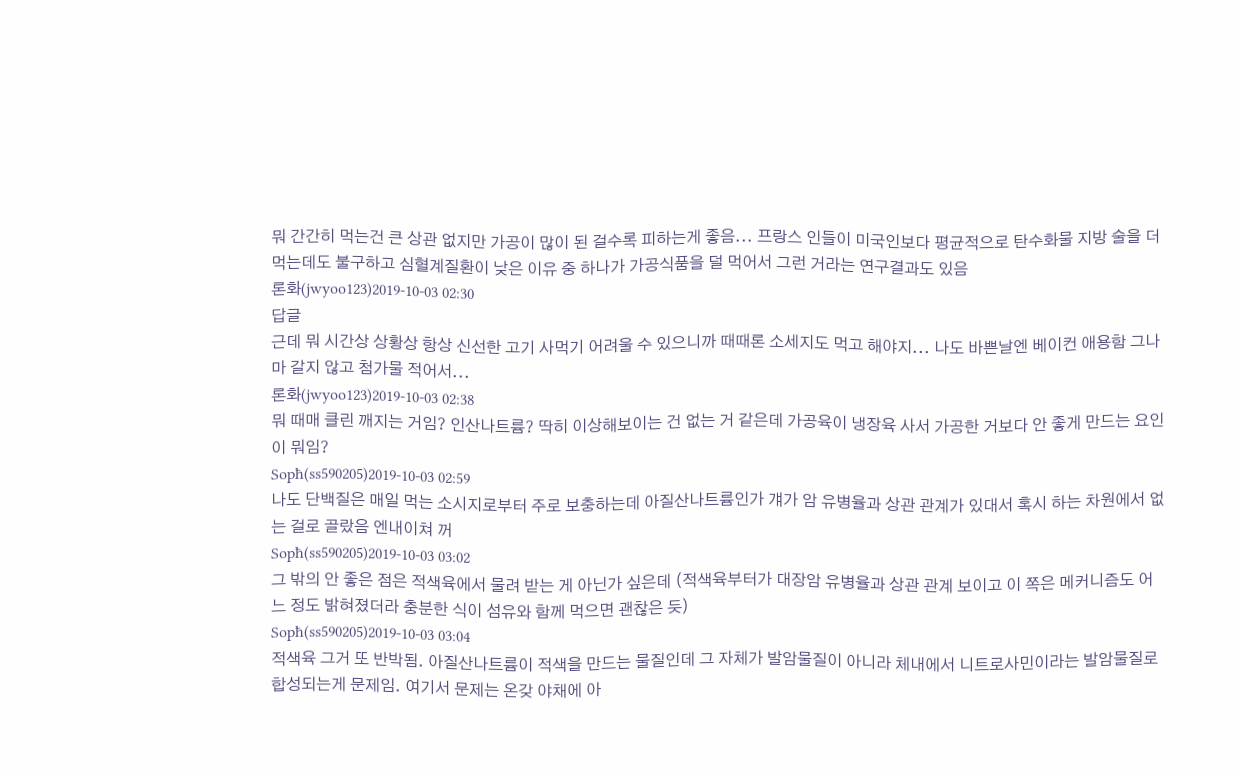뭐 간간히 먹는건 큰 상관 없지만 가공이 많이 된 걸수록 피하는게 좋음... 프랑스 인들이 미국인보다 평균적으로 탄수화물 지방 술을 더 먹는데도 불구하고 심혈계질환이 낮은 이유 중 하나가 가공식품을 덜 먹어서 그런 거라는 연구결과도 있음
론화(jwyoo123)2019-10-03 02:30
답글
근데 뭐 시간상 상황상 항상 신선한 고기 사먹기 어려울 수 있으니까 때때론 소세지도 먹고 해야지... 나도 바쁜날엔 베이컨 애용함 그나마 갈지 않고 첨가물 적어서...
론화(jwyoo123)2019-10-03 02:38
뭐 때매 클린 깨지는 거임? 인산나트륨? 딱히 이상해보이는 건 없는 거 같은데 가공육이 냉장육 사서 가공한 거보다 안 좋게 만드는 요인이 뭐임?
Sopħ(ss590205)2019-10-03 02:59
나도 단백질은 매일 먹는 소시지로부터 주로 보충하는데 아질산나트륨인가 걔가 암 유병율과 상관 관계가 있대서 혹시 하는 차원에서 없는 걸로 골랐음 엔내이쳐 꺼
Sopħ(ss590205)2019-10-03 03:02
그 밖의 안 좋은 점은 적색육에서 물려 받는 게 아닌가 싶은데 (적색육부터가 대장암 유병율과 상관 관계 보이고 이 쪽은 메커니즘도 어느 정도 밝혀졌더라 충분한 식이 섬유와 함께 먹으면 괜찮은 듯)
Sopħ(ss590205)2019-10-03 03:04
적색육 그거 또 반박됨. 아질산나트륨이 적색을 만드는 물질인데 그 자체가 발암물질이 아니라 체내에서 니트로사민이라는 발암물질로 합성되는게 문제임. 여기서 문제는 온갖 야채에 아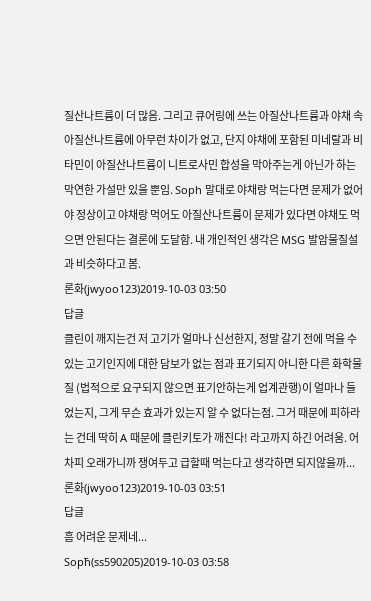질산나트륨이 더 많음. 그리고 큐어링에 쓰는 아질산나트륨과 야채 속 아질산나트륨에 아무런 차이가 없고, 단지 야채에 포함된 미네랄과 비타민이 아질산나트륨이 니트로사민 합성을 막아주는게 아닌가 하는 막연한 가설만 있을 뿐임. Soph 말대로 야채랑 먹는다면 문제가 없어야 정상이고 야채랑 먹어도 아질산나트륨이 문제가 있다면 야채도 먹으면 안된다는 결론에 도달함. 내 개인적인 생각은 MSG 발암물질설과 비슷하다고 봄.
론화(jwyoo123)2019-10-03 03:50
답글
클린이 깨지는건 저 고기가 얼마나 신선한지, 정말 갈기 전에 먹을 수 있는 고기인지에 대한 담보가 없는 점과 표기되지 아니한 다른 화학물질 (법적으로 요구되지 않으면 표기안하는게 업계관행)이 얼마나 들었는지, 그게 무슨 효과가 있는지 알 수 없다는점. 그거 때문에 피하라는 건데 딱히 A 때문에 클린키토가 깨진다! 라고까지 하긴 어려움. 어차피 오래가니까 쟁여두고 급할때 먹는다고 생각하면 되지않을까...
론화(jwyoo123)2019-10-03 03:51
답글
흠 어려운 문제네...
Sopħ(ss590205)2019-10-03 03:58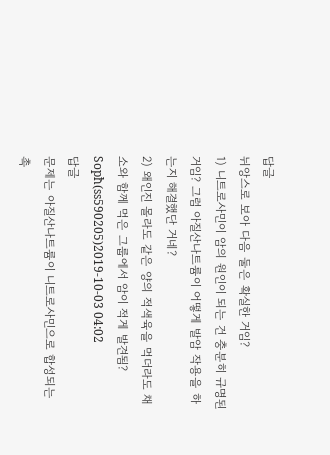답글
뉘앙스로 보아 다음 둘은 확실한 거임?
1) 니트로사민이 암의 원인이 되는 건 충분히 규명된 거임? 그럼 아질산나트륨이 어떻게 발암 작용을 하는지 해결했단 거네?
2) 왜인진 몰라도 같은 양의 적색육을 먹더라도 채소와 함께 먹은 그룹에서 암이 적게 발견됨?
Sopħ(ss590205)2019-10-03 04:02
답글
문제는 아질산나트륨이 니트로사민으로 합성되는 촉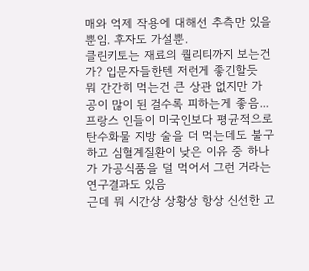매와 억제 작용에 대해선 추측만 있을 뿐임. 후자도 가설뿐.
클린키토는 재료의 퀄리티까지 보는건가? 입문자들한텐 저런게 좋긴할듯
뭐 간간히 먹는건 큰 상관 없지만 가공이 많이 된 걸수록 피하는게 좋음... 프랑스 인들이 미국인보다 평균적으로 탄수화물 지방 술을 더 먹는데도 불구하고 심혈계질환이 낮은 이유 중 하나가 가공식품을 덜 먹어서 그런 거라는 연구결과도 있음
근데 뭐 시간상 상황상 항상 신선한 고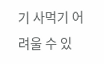기 사먹기 어려울 수 있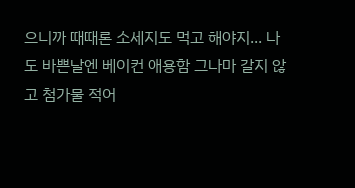으니까 때때론 소세지도 먹고 해야지... 나도 바쁜날엔 베이컨 애용함 그나마 갈지 않고 첨가물 적어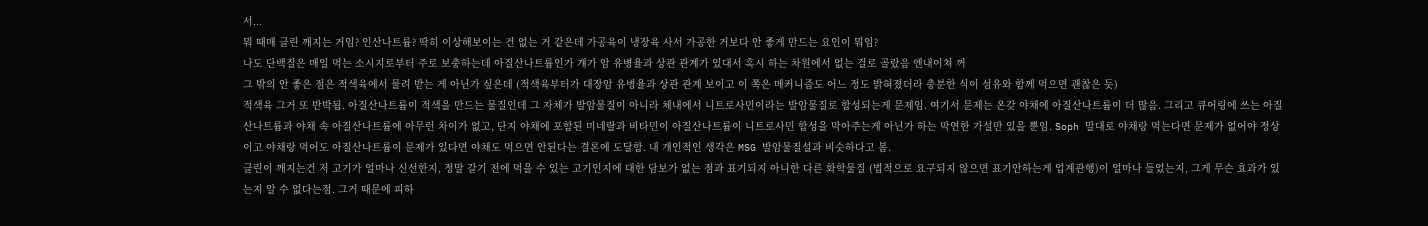서...
뭐 때매 클린 깨지는 거임? 인산나트륨? 딱히 이상해보이는 건 없는 거 같은데 가공육이 냉장육 사서 가공한 거보다 안 좋게 만드는 요인이 뭐임?
나도 단백질은 매일 먹는 소시지로부터 주로 보충하는데 아질산나트륨인가 걔가 암 유병율과 상관 관계가 있대서 혹시 하는 차원에서 없는 걸로 골랐음 엔내이쳐 꺼
그 밖의 안 좋은 점은 적색육에서 물려 받는 게 아닌가 싶은데 (적색육부터가 대장암 유병율과 상관 관계 보이고 이 쪽은 메커니즘도 어느 정도 밝혀졌더라 충분한 식이 섬유와 함께 먹으면 괜찮은 듯)
적색육 그거 또 반박됨. 아질산나트륨이 적색을 만드는 물질인데 그 자체가 발암물질이 아니라 체내에서 니트로사민이라는 발암물질로 합성되는게 문제임. 여기서 문제는 온갖 야채에 아질산나트륨이 더 많음. 그리고 큐어링에 쓰는 아질산나트륨과 야채 속 아질산나트륨에 아무런 차이가 없고, 단지 야채에 포함된 미네랄과 비타민이 아질산나트륨이 니트로사민 합성을 막아주는게 아닌가 하는 막연한 가설만 있을 뿐임. Soph 말대로 야채랑 먹는다면 문제가 없어야 정상이고 야채랑 먹어도 아질산나트륨이 문제가 있다면 야채도 먹으면 안된다는 결론에 도달함. 내 개인적인 생각은 MSG 발암물질설과 비슷하다고 봄.
클린이 깨지는건 저 고기가 얼마나 신선한지, 정말 갈기 전에 먹을 수 있는 고기인지에 대한 담보가 없는 점과 표기되지 아니한 다른 화학물질 (법적으로 요구되지 않으면 표기안하는게 업계관행)이 얼마나 들었는지, 그게 무슨 효과가 있는지 알 수 없다는점. 그거 때문에 피하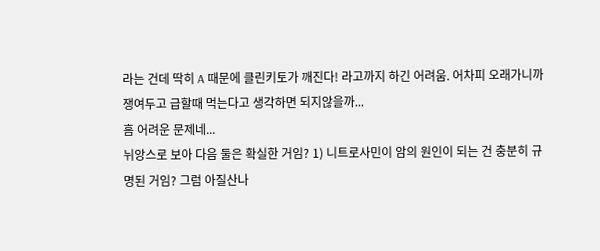라는 건데 딱히 A 때문에 클린키토가 깨진다! 라고까지 하긴 어려움. 어차피 오래가니까 쟁여두고 급할때 먹는다고 생각하면 되지않을까...
흠 어려운 문제네...
뉘앙스로 보아 다음 둘은 확실한 거임? 1) 니트로사민이 암의 원인이 되는 건 충분히 규명된 거임? 그럼 아질산나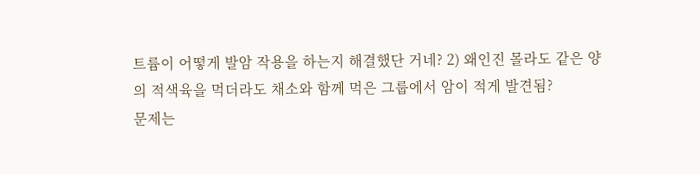트륨이 어떻게 발암 작용을 하는지 해결했단 거네? 2) 왜인진 몰라도 같은 양의 적색육을 먹더라도 채소와 함께 먹은 그룹에서 암이 적게 발견됨?
문제는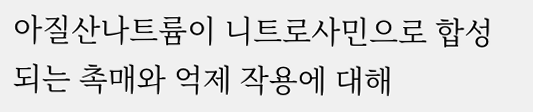아질산나트륨이 니트로사민으로 합성되는 촉매와 억제 작용에 대해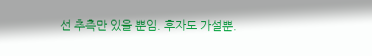선 추측만 있을 뿐임. 후자도 가설뿐.